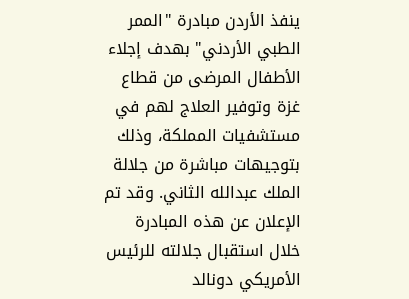ينفذ الأردن مبادرة "الممر الطبي الأردني" بهدف إجلاء الأطفال المرضى من قطاع غزة وتوفير العلاج لهم في مستشفيات المملكة، وذلك بتوجيهات مباشرة من جلالة الملك عبدالله الثاني. وقد تم الإعلان عن هذه المبادرة خلال استقبال جلالته للرئيس الأمريكي دونالد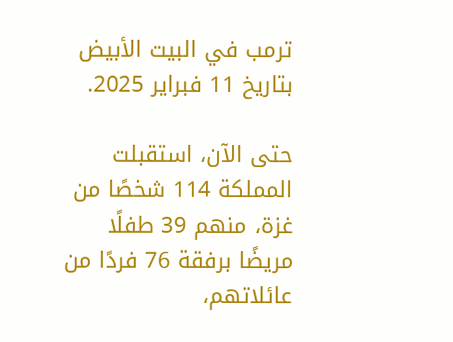ترمب في البيت الأبيض بتاريخ 11 فبراير 2025.

حتى الآن، استقبلت المملكة 114 شخصًا من غزة، منهم 39 طفلًا مريضًا برفقة 76 فردًا من عائلاتهم،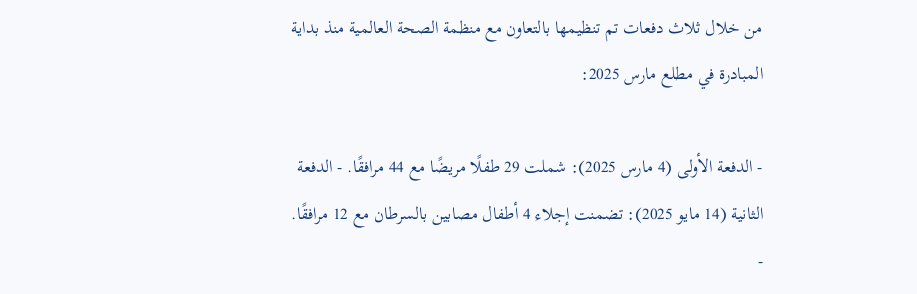من خلال ثلاث دفعات تم تنظيمها بالتعاون مع منظمة الصحة العالمية منذ بداية المبادرة في مطلع مارس 2025:

- الدفعة الأولى (4 مارس 2025): شملت 29 طفلًا مريضًا مع 44 مرافقًا. - الدفعة الثانية (14 مايو 2025): تضمنت إجلاء 4 أطفال مصابين بالسرطان مع 12 مرافقًا. -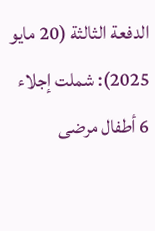الدفعة الثالثة (20 مايو 2025): شملت إجلاء 6 أطفال مرضى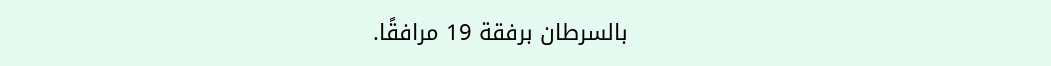بالسرطان برفقة 19 مرافقًا.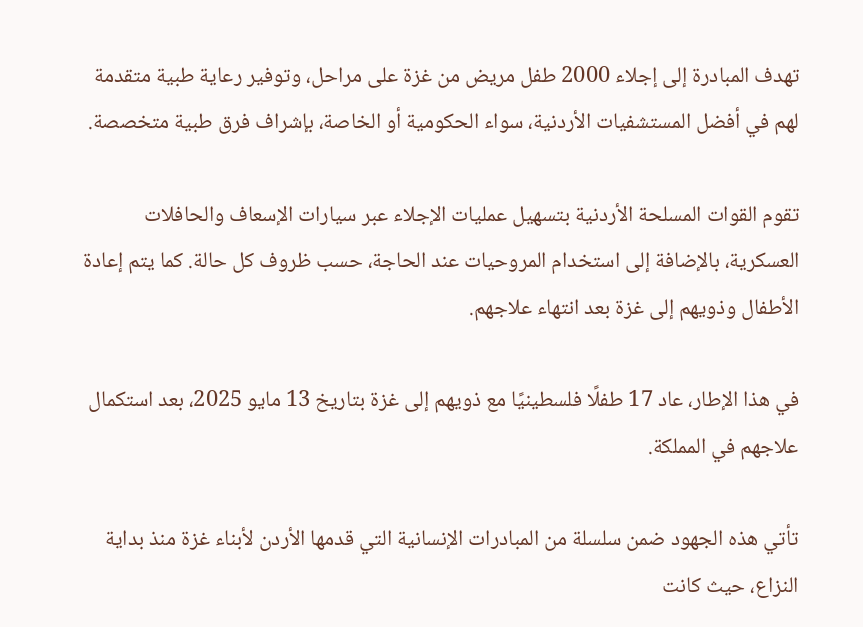تهدف المبادرة إلى إجلاء 2000 طفل مريض من غزة على مراحل، وتوفير رعاية طبية متقدمة لهم في أفضل المستشفيات الأردنية، سواء الحكومية أو الخاصة، بإشراف فرق طبية متخصصة.

تقوم القوات المسلحة الأردنية بتسهيل عمليات الإجلاء عبر سيارات الإسعاف والحافلات العسكرية، بالإضافة إلى استخدام المروحيات عند الحاجة، حسب ظروف كل حالة. كما يتم إعادة الأطفال وذويهم إلى غزة بعد انتهاء علاجهم.

في هذا الإطار، عاد 17 طفلًا فلسطينيًا مع ذويهم إلى غزة بتاريخ 13 مايو 2025، بعد استكمال علاجهم في المملكة.

تأتي هذه الجهود ضمن سلسلة من المبادرات الإنسانية التي قدمها الأردن لأبناء غزة منذ بداية النزاع، حيث كانت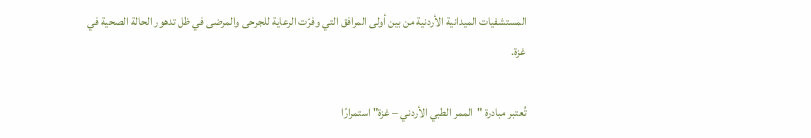المستشفيات الميدانية الأردنية من بين أولى المرافق التي وفرّت الرعاية للجرحى والمرضى في ظل تدهور الحالة الصحية في غزة.

تُعتبر مبادرة "الممر الطبي الأردني – غزة" استمرارًا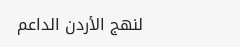لنهج الأردن الداعم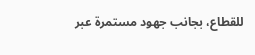للقطاع، بجانب جهود مستمرة عبر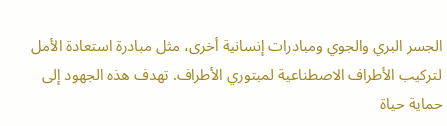الجسر البري والجوي ومبادرات إنسانية أخرى، مثل مبادرة استعادة الأمل لتركيب الأطراف الاصطناعية لمبتوري الأطراف. تهدف هذه الجهود إلى حماية حياة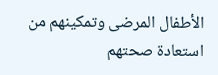الأطفال المرضى وتمكينهم من استعادة صحتهم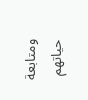ومتابعة حياتهم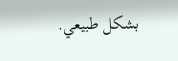بشكل طبيعي.